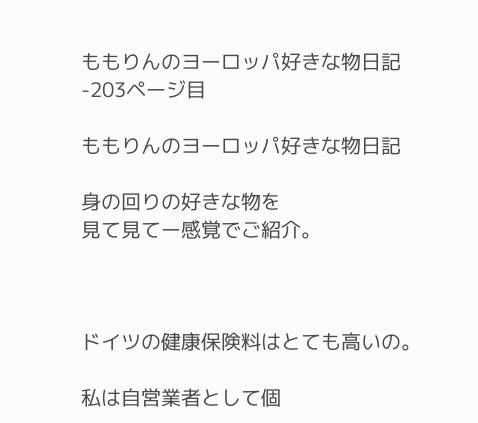ももりんのヨーロッパ好きな物日記 -203ページ目

ももりんのヨーロッパ好きな物日記

身の回りの好きな物を
見て見てー感覚でご紹介。



ドイツの健康保険料はとても高いの。

私は自営業者として個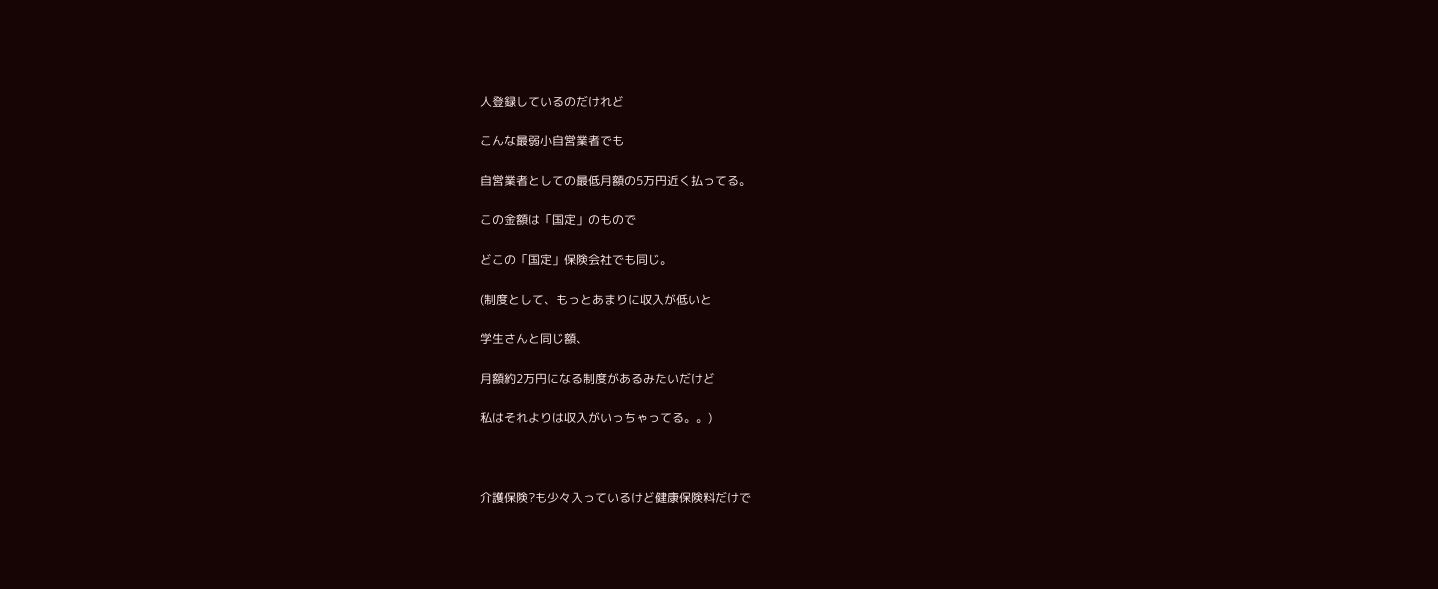人登録しているのだけれど

こんな最弱小自営業者でも

自営業者としての最低月額の5万円近く払ってる。

この金額は「国定」のもので

どこの「国定」保険会社でも同じ。

(制度として、もっとあまりに収入が低いと

学生さんと同じ額、

月額約2万円になる制度があるみたいだけど

私はそれよりは収入がいっちゃってる。。)



介護保険?も少々入っているけど健康保険料だけで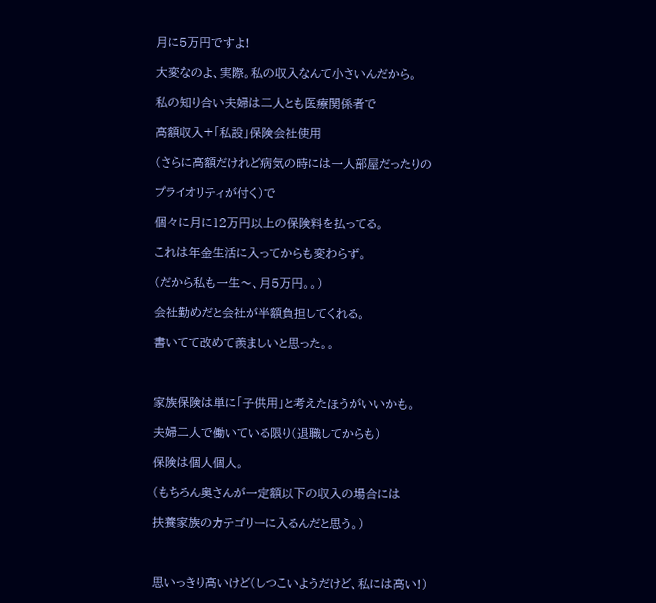月に5万円ですよ!

大変なのよ、実際。私の収入なんて小さいんだから。

私の知り合い夫婦は二人とも医療関係者で

高額収入+「私設」保険会社使用

(さらに高額だけれど病気の時には一人部屋だったりの

プライオリティが付く)で

個々に月に12万円以上の保険料を払ってる。

これは年金生活に入ってからも変わらず。

(だから私も一生〜、月5万円。。)

会社勤めだと会社が半額負担してくれる。

書いてて改めて羨ましいと思った。。



家族保険は単に「子供用」と考えたほうがいいかも。

夫婦二人で働いている限り(退職してからも)

保険は個人個人。

(もちろん奥さんが一定額以下の収入の場合には

扶養家族のカテゴリーに入るんだと思う。)



思いっきり高いけど(しつこいようだけど、私には高い!)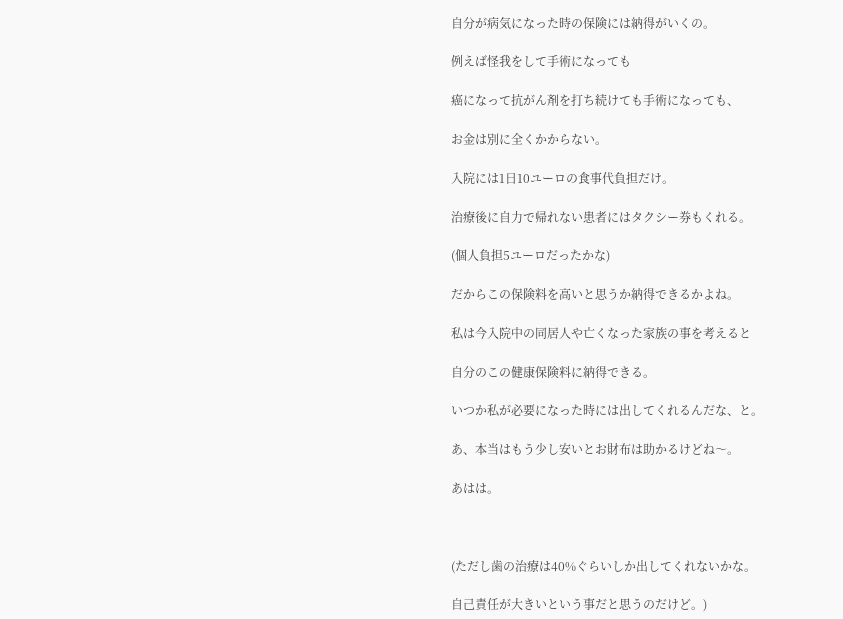自分が病気になった時の保険には納得がいくの。

例えば怪我をして手術になっても

癌になって抗がん剤を打ち続けても手術になっても、

お金は別に全くかからない。

入院には1日10ユーロの食事代負担だけ。

治療後に自力で帰れない患者にはタクシー券もくれる。

(個人負担5ユーロだったかな)

だからこの保険料を高いと思うか納得できるかよね。

私は今入院中の同居人や亡くなった家族の事を考えると

自分のこの健康保険料に納得できる。

いつか私が必要になった時には出してくれるんだな、と。

あ、本当はもう少し安いとお財布は助かるけどね〜。

あはは。



(ただし歯の治療は40%ぐらいしか出してくれないかな。

自己責任が大きいという事だと思うのだけど。)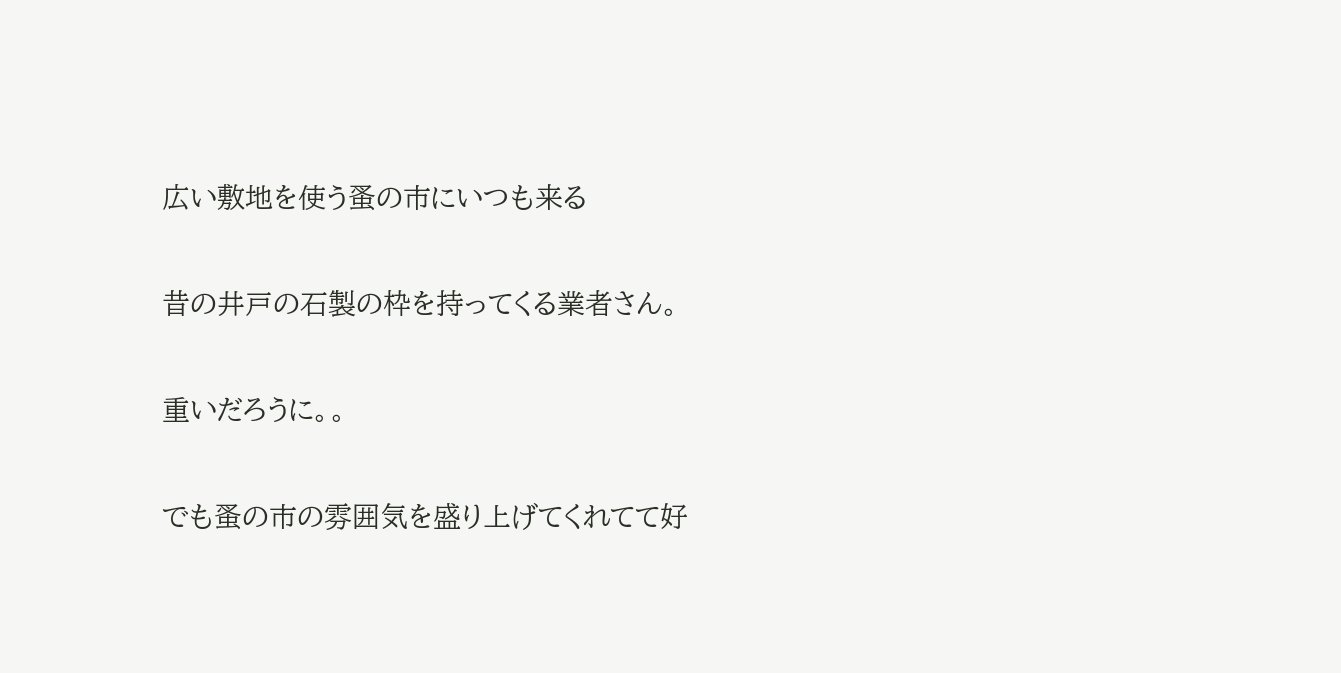広い敷地を使う蚤の市にいつも来る

昔の井戸の石製の枠を持ってくる業者さん。

重いだろうに。。

でも蚤の市の雰囲気を盛り上げてくれてて好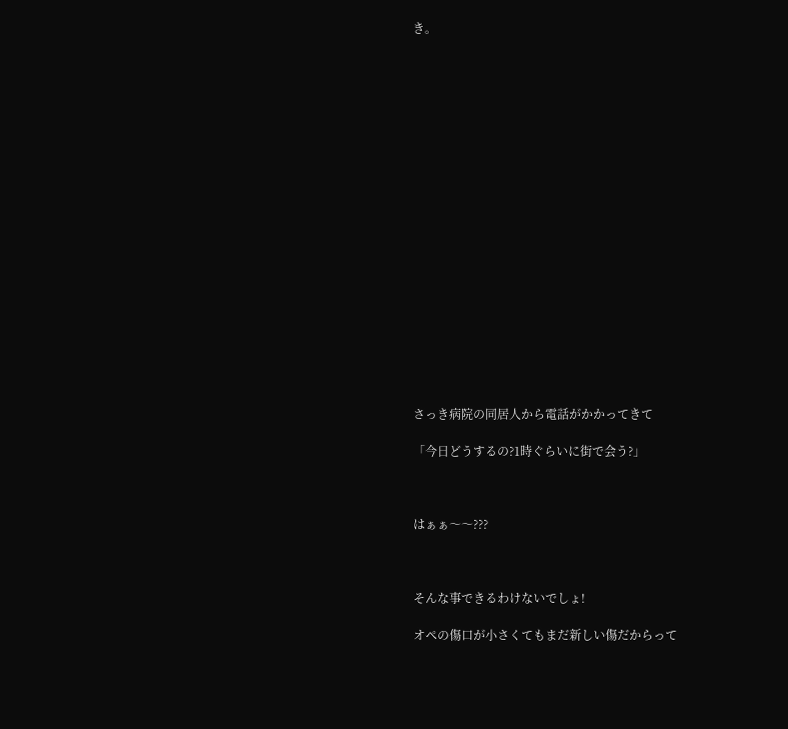き。




















さっき病院の同居人から電話がかかってきて

「今日どうするの?1時ぐらいに街で会う?」



はぁぁ〜〜???



そんな事できるわけないでしょ!

オペの傷口が小さくてもまだ新しい傷だからって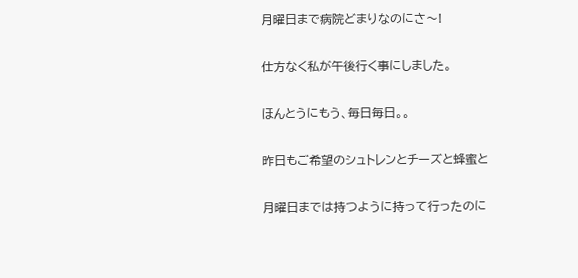月曜日まで病院どまりなのにさ〜!

仕方なく私が午後行く事にしました。

ほんとうにもう、毎日毎日。。

昨日もご希望のシュトレンとチーズと蜂蜜と

月曜日までは持つように持って行ったのに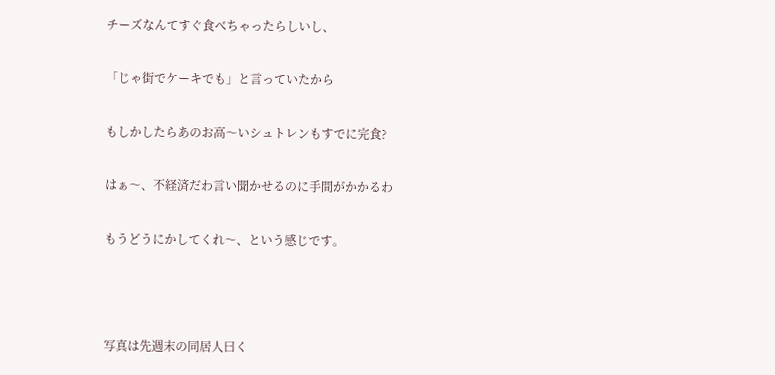チーズなんてすぐ食べちゃったらしいし、

「じゃ街でケーキでも」と言っていたから

もしかしたらあのお高〜いシュトレンもすでに完食?

はぁ〜、不経済だわ言い聞かせるのに手間がかかるわ

もうどうにかしてくれ〜、という感じです。



写真は先週末の同居人曰く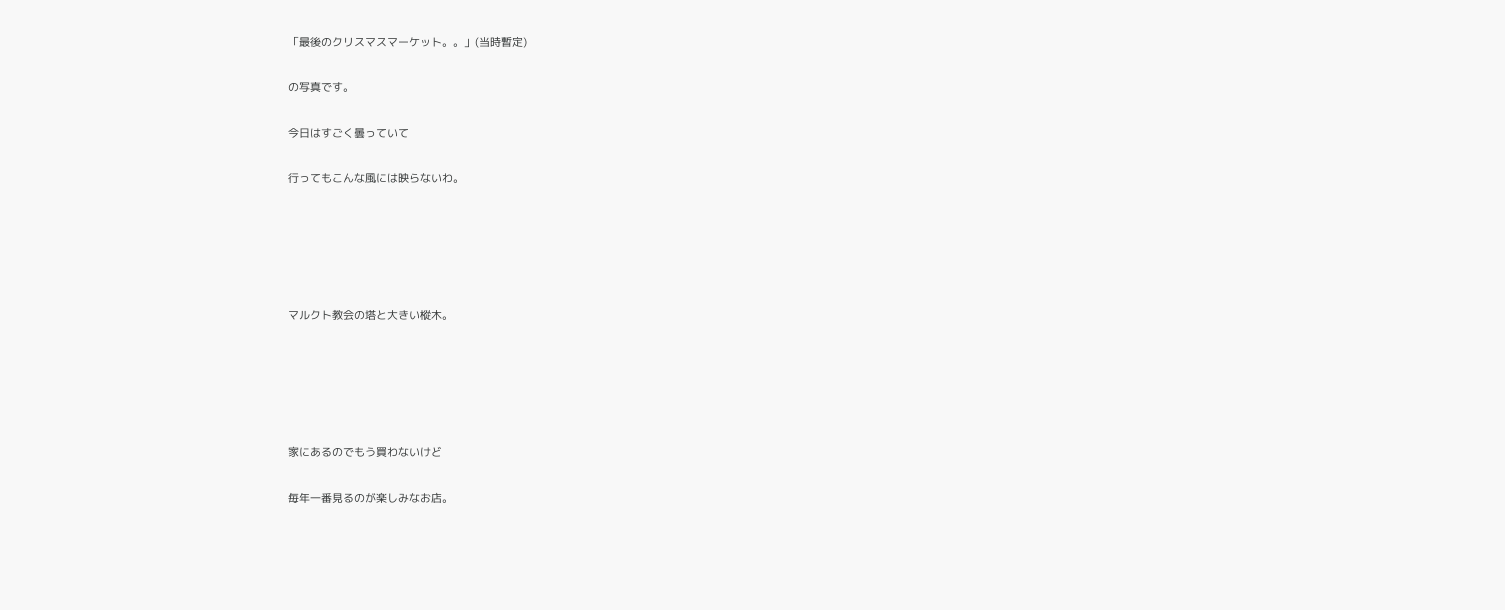「最後のクリスマスマーケット。。」(当時暫定)

の写真です。

今日はすごく曇っていて

行ってもこんな風には映らないわ。





マルクト教会の塔と大きい樅木。





家にあるのでもう買わないけど

毎年一番見るのが楽しみなお店。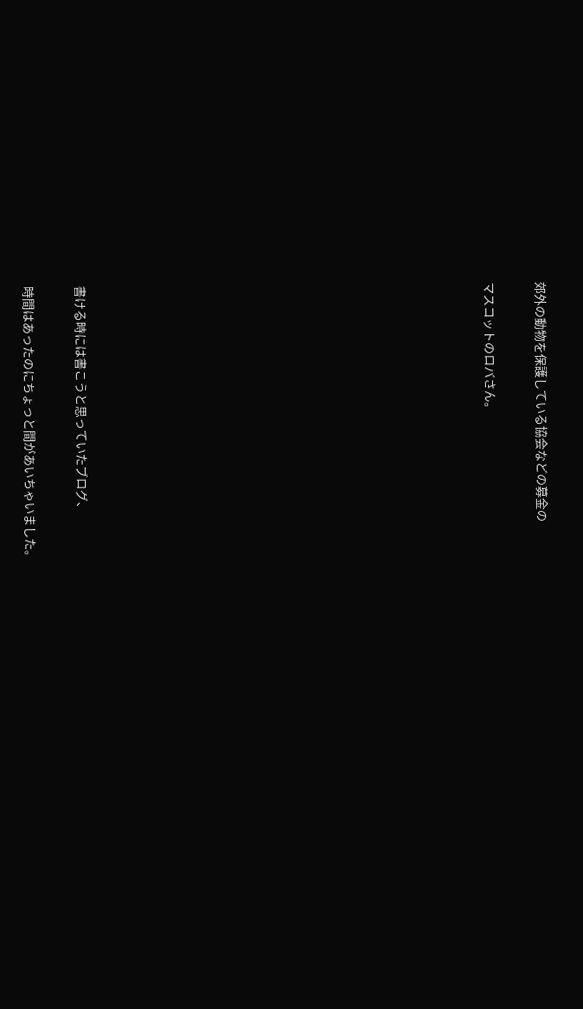郊外の動物を保護している協会などの募金の

マスコットのロバさん。















書ける時には書こうと思っていたブログ、

時間はあったのにちょっと間があいちゃいました。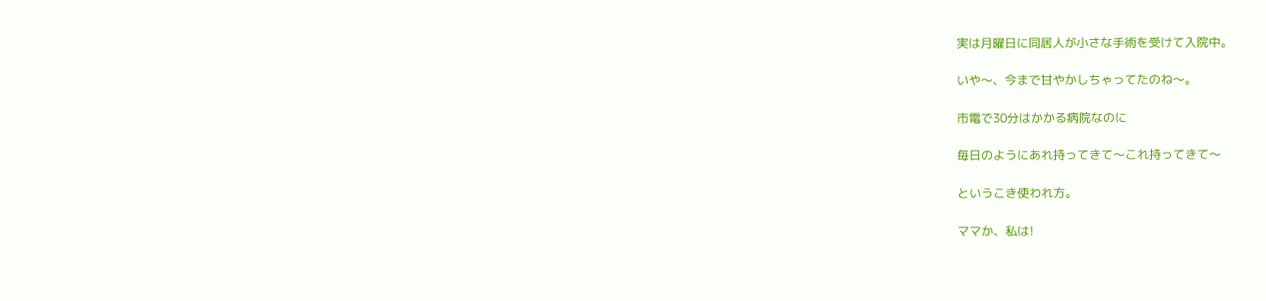実は月曜日に同居人が小さな手術を受けて入院中。

いや〜、今まで甘やかしちゃってたのね〜。

市電で30分はかかる病院なのに

毎日のようにあれ持ってきて〜これ持ってきて〜

というこき使われ方。

ママか、私は!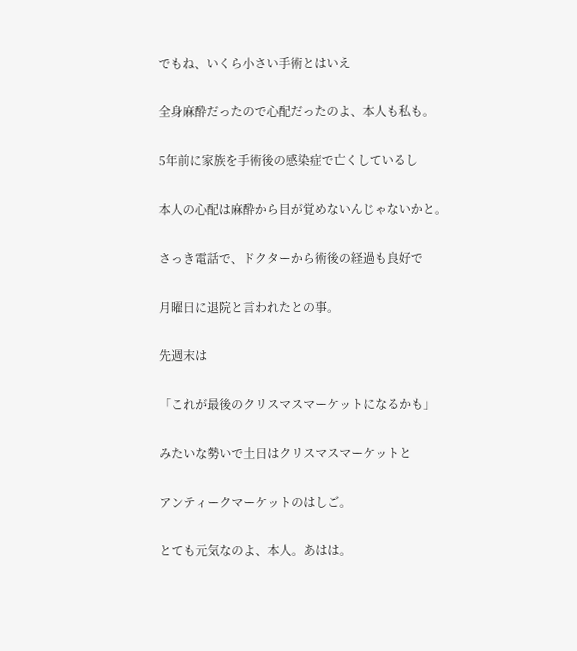でもね、いくら小さい手術とはいえ

全身麻酔だったので心配だったのよ、本人も私も。

5年前に家族を手術後の感染症で亡くしているし

本人の心配は麻酔から目が覚めないんじゃないかと。

さっき電話で、ドクターから術後の経過も良好で

月曜日に退院と言われたとの事。

先週末は

「これが最後のクリスマスマーケットになるかも」

みたいな勢いで土日はクリスマスマーケットと

アンティークマーケットのはしご。

とても元気なのよ、本人。あはは。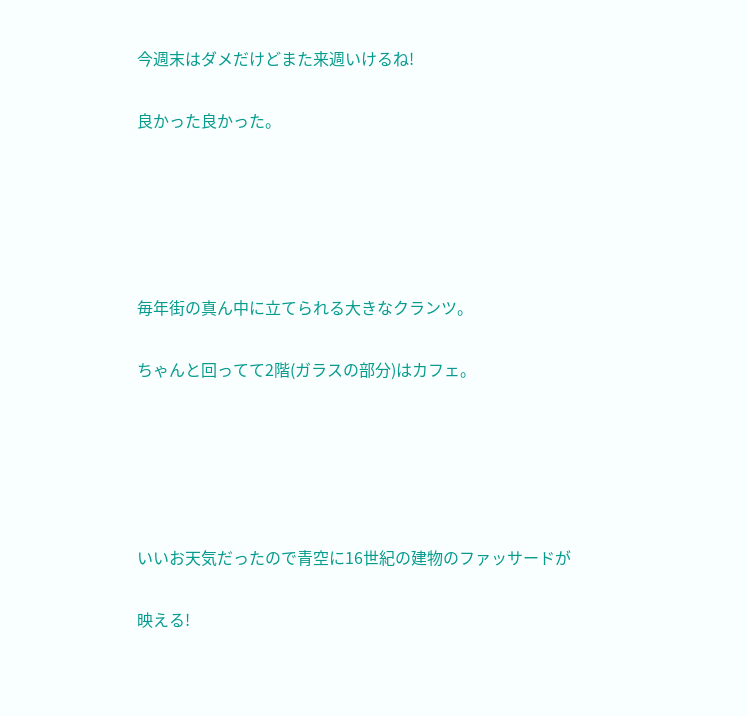今週末はダメだけどまた来週いけるね!

良かった良かった。





毎年街の真ん中に立てられる大きなクランツ。

ちゃんと回ってて2階(ガラスの部分)はカフェ。





いいお天気だったので青空に16世紀の建物のファッサードが

映える!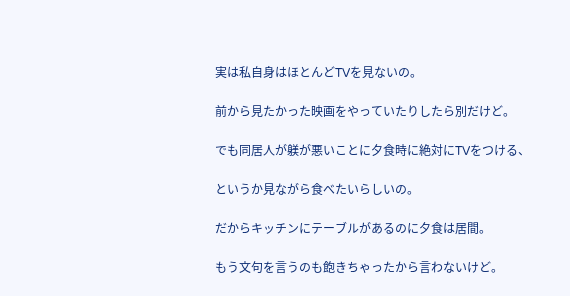実は私自身はほとんどTVを見ないの。

前から見たかった映画をやっていたりしたら別だけど。

でも同居人が躾が悪いことに夕食時に絶対にTVをつける、

というか見ながら食べたいらしいの。

だからキッチンにテーブルがあるのに夕食は居間。

もう文句を言うのも飽きちゃったから言わないけど。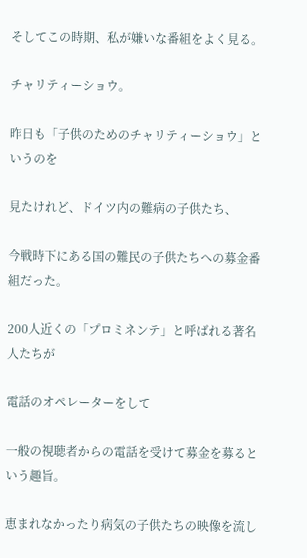そしてこの時期、私が嫌いな番組をよく見る。

チャリティーショウ。

昨日も「子供のためのチャリティーショウ」というのを

見たけれど、ドイツ内の難病の子供たち、

今戦時下にある国の難民の子供たちへの募金番組だった。

200人近くの「プロミネンテ」と呼ばれる著名人たちが

電話のオペレーターをして

一般の視聴者からの電話を受けて募金を募るという趣旨。

恵まれなかったり病気の子供たちの映像を流し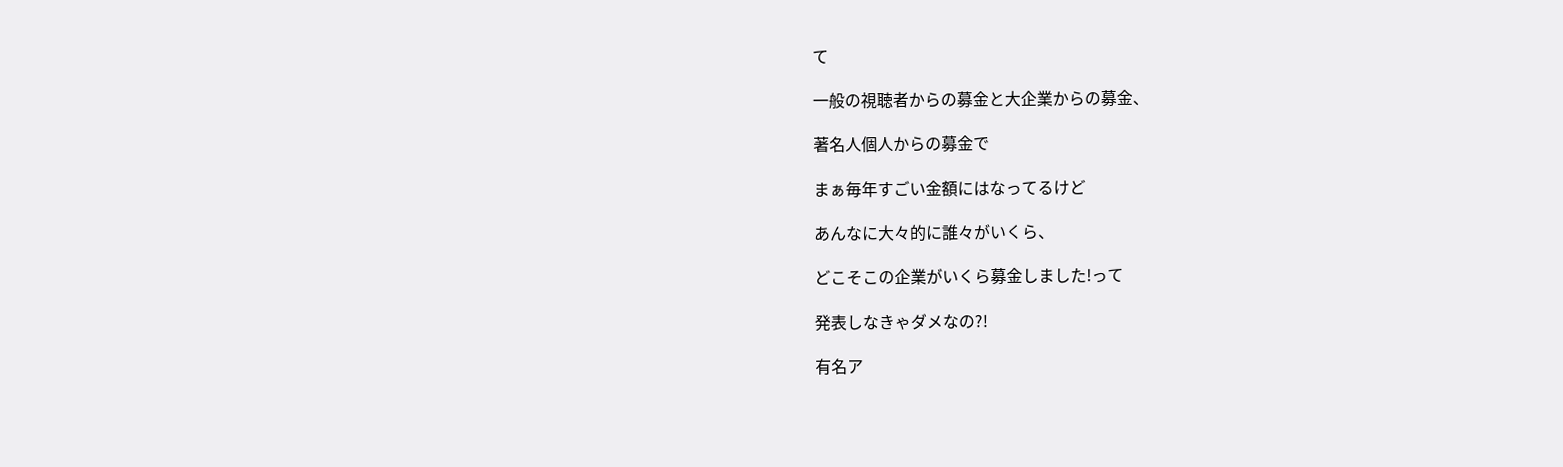て

一般の視聴者からの募金と大企業からの募金、

著名人個人からの募金で

まぁ毎年すごい金額にはなってるけど

あんなに大々的に誰々がいくら、

どこそこの企業がいくら募金しました!って

発表しなきゃダメなの?!

有名ア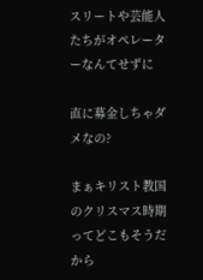スリートや芸能人たちがオペレーターなんてせずに

直に募金しちゃダメなの?

まぁキリスト教国のクリスマス時期ってどこもそうだから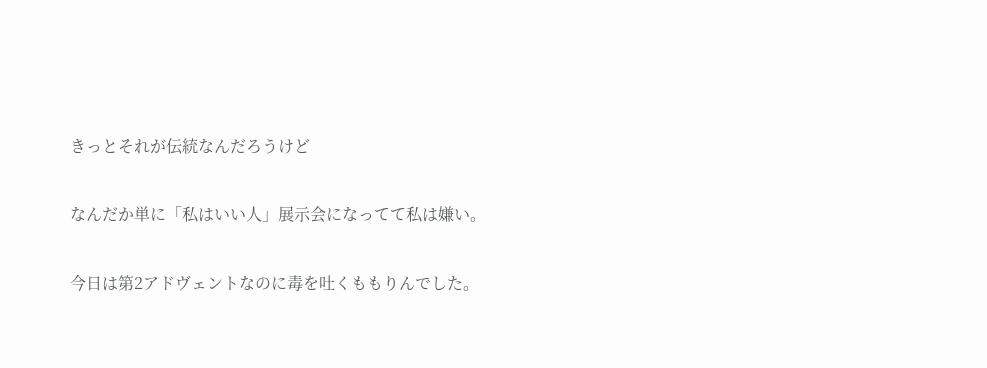きっとそれが伝統なんだろうけど

なんだか単に「私はいい人」展示会になってて私は嫌い。

今日は第2アドヴェントなのに毒を吐くももりんでした。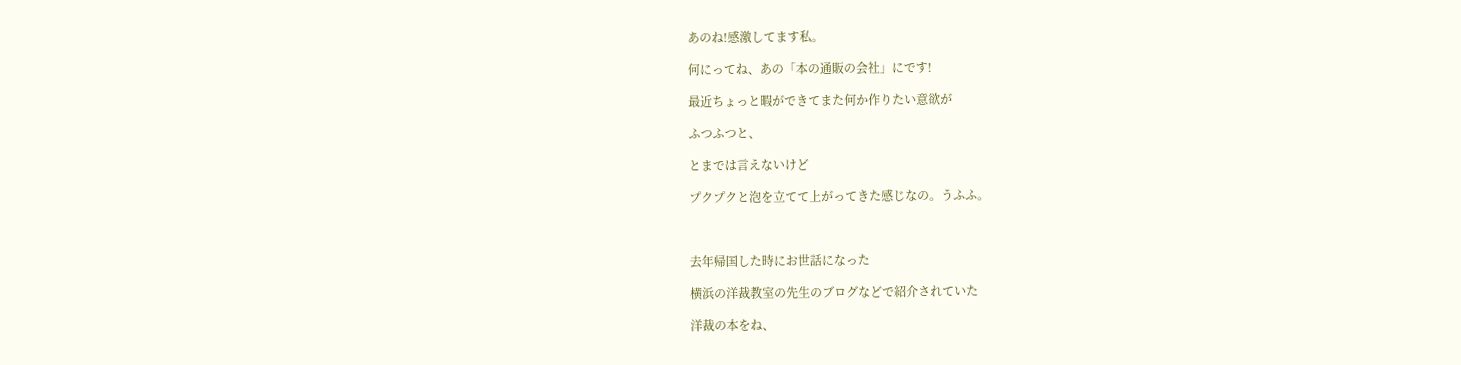あのね!感激してます私。

何にってね、あの「本の通販の会社」にです!

最近ちょっと暇ができてまた何か作りたい意欲が

ふつふつと、

とまでは言えないけど

プクプクと泡を立てて上がってきた感じなの。うふふ。



去年帰国した時にお世話になった

横浜の洋裁教室の先生のブログなどで紹介されていた

洋裁の本をね、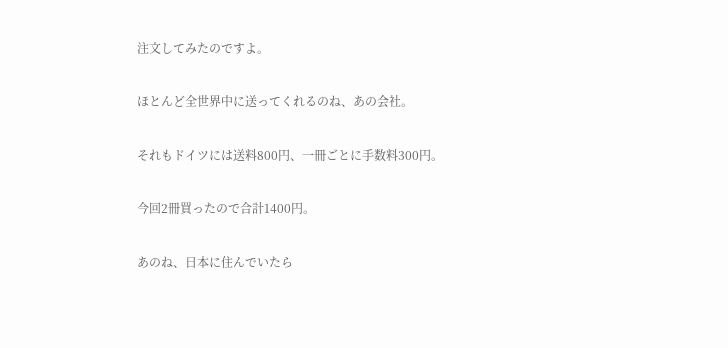注文してみたのですよ。

ほとんど全世界中に送ってくれるのね、あの会社。

それもドイツには送料800円、一冊ごとに手数料300円。

今回2冊買ったので合計1400円。

あのね、日本に住んでいたら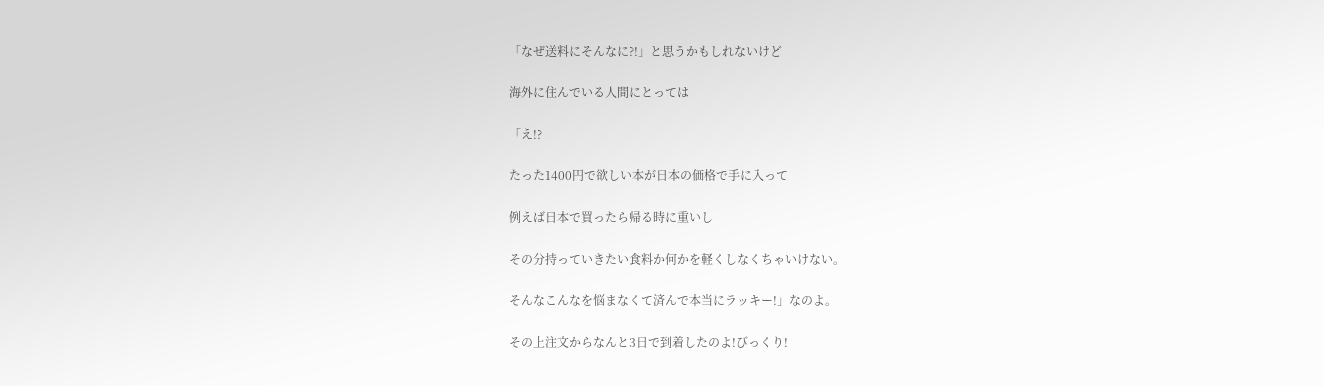「なぜ送料にそんなに?!」と思うかもしれないけど

海外に住んでいる人間にとっては

「え!?

たった1400円で欲しい本が日本の価格で手に入って

例えば日本で買ったら帰る時に重いし

その分持っていきたい食料か何かを軽くしなくちゃいけない。

そんなこんなを悩まなくて済んで本当にラッキー!」なのよ。

その上注文からなんと3日で到着したのよ!びっくり!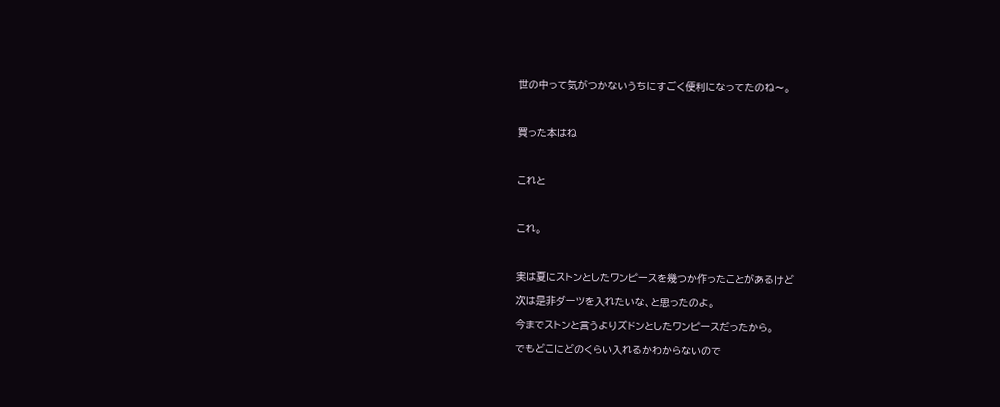世の中って気がつかないうちにすごく便利になってたのね〜。



買った本はね



これと



これ。



実は夏にストンとしたワンピースを幾つか作ったことがあるけど

次は是非ダーツを入れたいな、と思ったのよ。

今までストンと言うよりズドンとしたワンピースだったから。

でもどこにどのくらい入れるかわからないので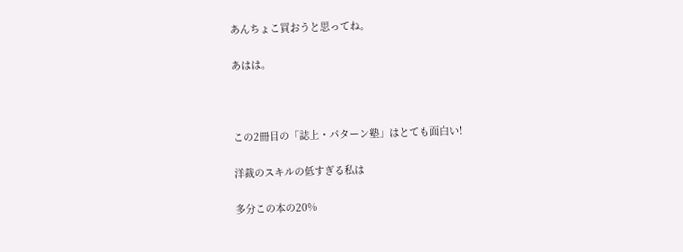あんちょこ買おうと思ってね。

あはは。



この2冊目の「誌上・パターン塾」はとても面白い!

洋裁のスキルの低すぎる私は

多分この本の20%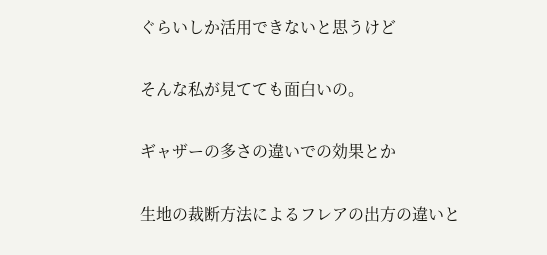ぐらいしか活用できないと思うけど

そんな私が見てても面白いの。

ギャザーの多さの違いでの効果とか

生地の裁断方法によるフレアの出方の違いと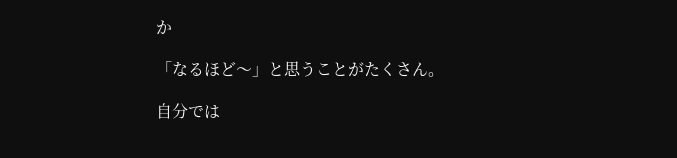か

「なるほど〜」と思うことがたくさん。

自分では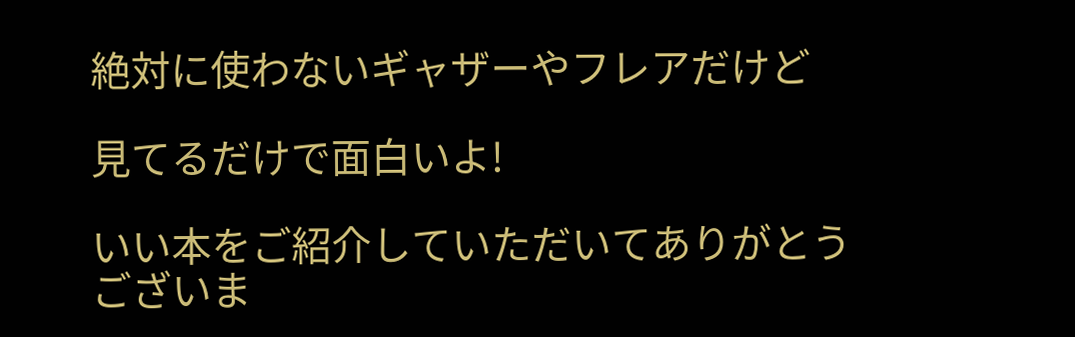絶対に使わないギャザーやフレアだけど

見てるだけで面白いよ!

いい本をご紹介していただいてありがとうございま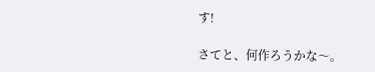す!

さてと、何作ろうかな〜。